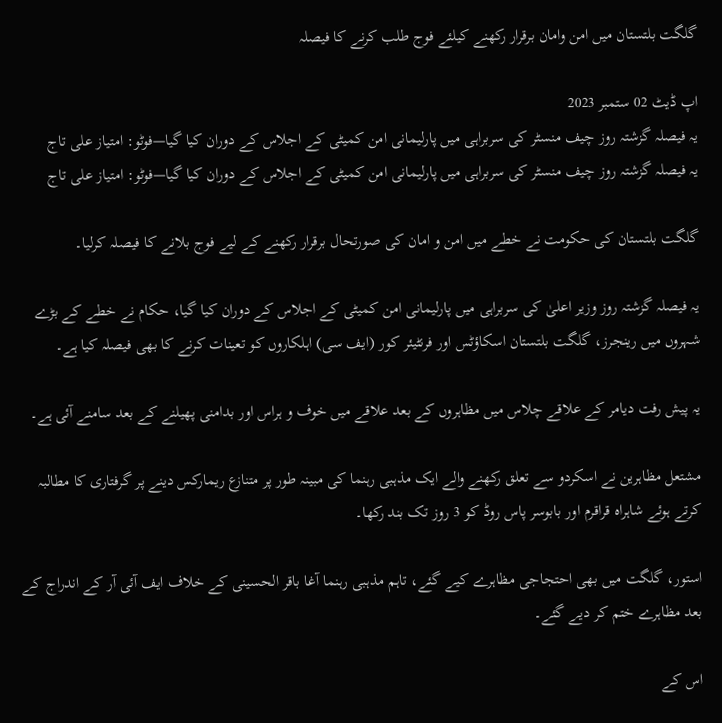گلگت بلتستان میں امن وامان برقرار رکھنے کیلئے فوج طلب کرنے کا فیصلہ

اپ ڈیٹ 02 ستمبر 2023
یہ فیصلہ گزشتہ روز چیف منسٹر کی سربراہی میں پارلیمانی امن کمیٹی کے اجلاس کے دوران کیا گیا—فوٹو: امتیاز علی تاج
یہ فیصلہ گزشتہ روز چیف منسٹر کی سربراہی میں پارلیمانی امن کمیٹی کے اجلاس کے دوران کیا گیا—فوٹو: امتیاز علی تاج

گلگت بلتستان کی حکومت نے خطے میں امن و امان کی صورتحال برقرار رکھنے کے لیے فوج بلانے کا فیصلہ کرلیا۔

یہ فیصلہ گزشتہ روز وزیر اعلیٰ کی سربراہی میں پارلیمانی امن کمیٹی کے اجلاس کے دوران کیا گیا، حکام نے خطے کے بڑے شہروں میں رینجرز، گلگت بلتستان اسکاؤٹس اور فرنٹیئر کور (ایف سی) اہلکاروں کو تعینات کرنے کا بھی فیصلہ کیا ہے۔

یہ پیش رفت دیامر کے علاقے چلاس میں مظاہروں کے بعد علاقے میں خوف و ہراس اور بدامنی پھیلنے کے بعد سامنے آئی ہے۔

مشتعل مظاہرین نے اسکردو سے تعلق رکھنے والے ایک مذہبی رہنما کی مبینہ طور پر متنازع ریمارکس دینے پر گرفتاری کا مطالبہ کرتے ہوئے شاہراہ قراقرم اور بابوسر پاس روڈ کو 3 روز تک بند رکھا۔

استور، گلگت میں بھی احتجاجی مظاہرے کیے گئے، تاہم مذہبی رہنما آغا باقر الحسینی کے خلاف ایف آئی آر کے اندراج کے بعد مظاہرے ختم کر دیے گئے۔

اس کے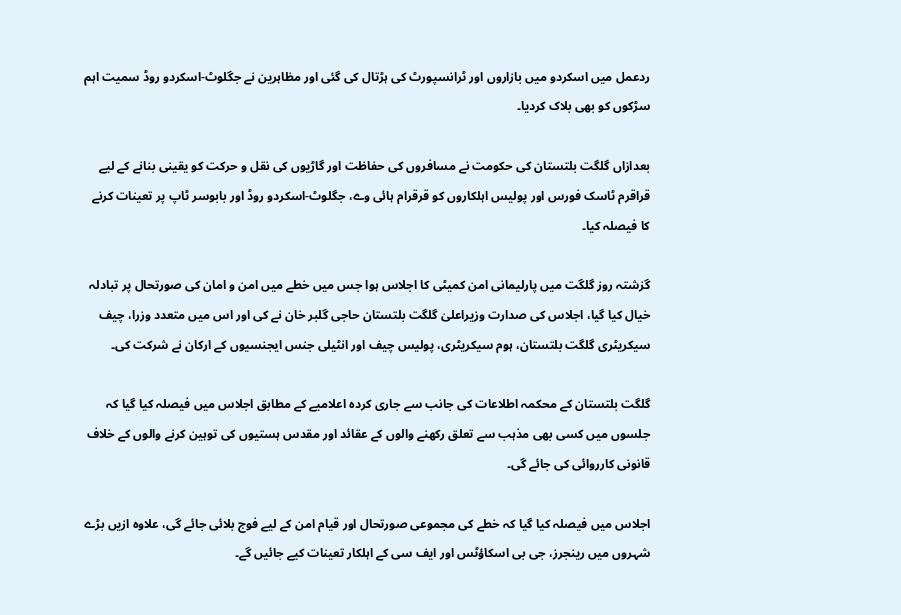ردعمل میں اسکردو میں بازاروں اور ٹرانسپورٹ کی ہڑتال کی گئی اور مظاہرین نے جگلوٹ-اسکردو روڈ سمیت اہم سڑکوں کو بھی بلاک کردیا۔

بعدازاں گلگت بلتستان کی حکومت نے مسافروں کی حفاظت اور گاڑیوں کی نقل و حرکت کو یقینی بنانے کے لیے قراقرم ٹاسک فورس اور پولیس اہلکاروں کو قرقرام ہائی وے، جگلوٹ-اسکردو روڈ اور بابوسر ٹاپ پر تعینات کرنے کا فیصلہ کیا۔

گزشتہ روز گلگت میں پارلیمانی امن کمیٹی کا اجلاس ہوا جس میں خطے میں امن و امان کی صورتحال پر تبادلہ خیال کیا گیا، اجلاس کی صدارت وزیراعلیٰ گلگت بلتستان حاجی گلبر خان نے کی اور اس میں متعدد وزرا، چیف سیکریٹری گلگت بلتستان، ہوم سیکریٹری، پولیس چیف اور انٹیلی جنس ایجنسیوں کے ارکان نے شرکت کی۔

گلگت بلتستان کے محکمہ اطلاعات کی جانب سے جاری کردہ اعلامیے کے مطابق اجلاس میں فیصلہ کیا گیا کہ جلسوں میں کسی بھی مذہب سے تعلق رکھنے والوں کے عقائد اور مقدس ہستیوں کی توہین کرنے والوں کے خلاف قانونی کارروائی کی جائے گی۔

اجلاس میں فیصلہ کیا گیا کہ خطے کی مجموعی صورتحال اور قیام امن کے لیے فوج بلائی جائے گی، علاوہ ازیں بڑے شہروں میں رینجرز، جی بی اسکاؤٹس اور ایف سی کے اہلکار تعینات کیے جائیں گے۔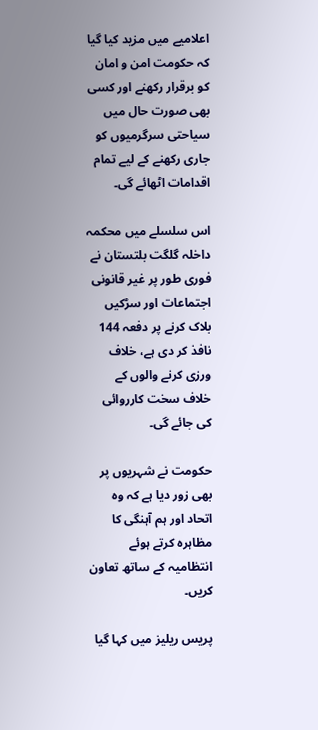اعلامیے میں مزید کیا گیا کہ حکومت امن و امان کو برقرار رکھنے اور کسی بھی صورت حال میں سیاحتی سرگرمیوں کو جاری رکھنے کے لیے تمام اقدامات اٹھائے گی۔

اس سلسلے میں محکمہ داخلہ گلگت بلتستان نے فوری طور پر غیر قانونی اجتماعات اور سڑکیں بلاک کرنے پر دفعہ 144 نافذ کر دی ہے، خلاف ورزی کرنے والوں کے خلاف سخت کارروائی کی جائے گی۔

حکومت نے شہریوں پر بھی زور دیا ہے کہ وہ اتحاد اور ہم آہنگی کا مظاہرہ کرتے ہوئے انتظامیہ کے ساتھ تعاون کریں۔

پریس ریلیز میں کہا گیا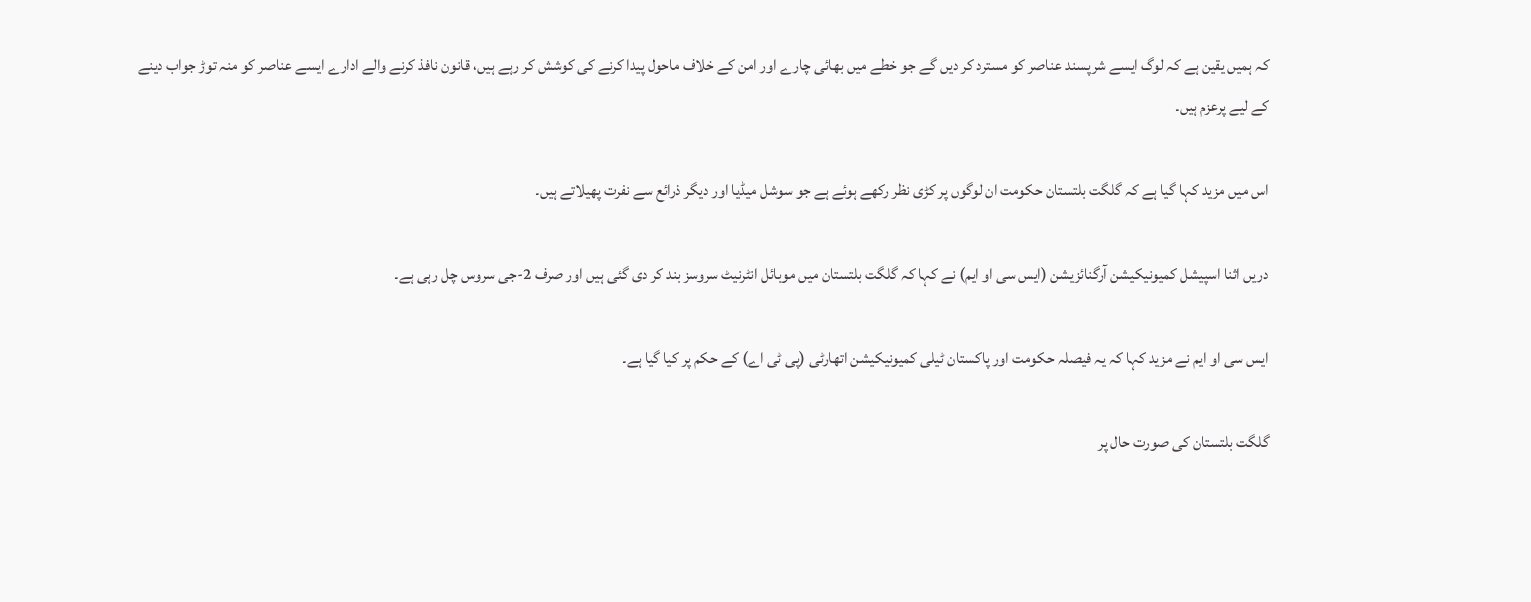کہ ہمیں یقین ہے کہ لوگ ایسے شرپسند عناصر کو مسترد کر دیں گے جو خطے میں بھائی چارے اور امن کے خلاف ماحول پیدا کرنے کی کوشش کر رہے ہیں، قانون نافذ کرنے والے ادارے ایسے عناصر کو منہ توڑ جواب دینے کے لیے پرعزم ہیں۔

اس میں مزید کہا گیا ہے کہ گلگت بلتستان حکومت ان لوگوں پر کڑی نظر رکھے ہوئے ہے جو سوشل میڈیا اور دیگر ذرائع سے نفرت پھیلاتے ہیں۔

دریں اثنا اسپیشل کمیونیکیشن آرگنائزیشن (ایس سی او ایم) نے کہا کہ گلگت بلتستان میں موبائل انٹرنیٹ سروسز بند کر دی گئی ہیں اور صرف 2-جی سروس چل رہی ہے۔

ایس سی او ایم نے مزید کہا کہ یہ فیصلہ حکومت اور پاکستان ٹیلی کمیونیکیشن اتھارٹی (پی ٹی اے) کے حکم پر کیا گیا ہے۔

گلگت بلتستان کی صورت حال پر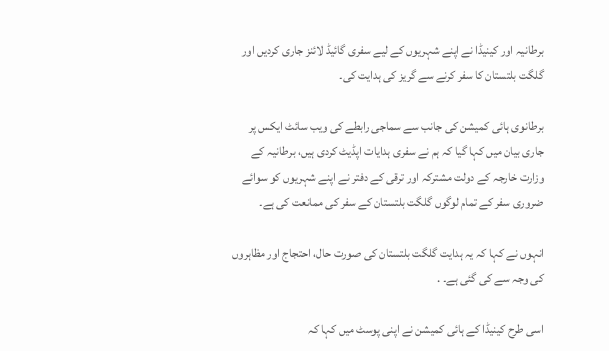برطانیہ اور کینیڈا نے اپنے شہریوں کے لیے سفری گائیڈ لائنز جاری کردیں اور گلگت بلتستان کا سفر کرنے سے گریز کی ہدایت کی۔

برطانوی ہائی کمیشن کی جانب سے سماجی رابطے کی ویب سائٹ ایکس پر جاری بیان میں کہا گیا کہ ہم نے سفری ہدایات اپڈیٹ کردی ہیں، برطانیہ کے وزارت خارجہ کے دولت مشترکہ اور ترقی کے دفتر نے اپنے شہریوں کو سوائے ضروری سفر کے تمام لوگوں گلگت بلتستان کے سفر کی ممانعت کی ہے۔

انہوں نے کہا کہ یہ ہدایت گلگت بلتستان کی صورت حال، احتجاج اور مظاہروں کی وجہ سے کی گئی ہے۔ .

اسی طرح کینیڈا کے ہائی کمیشن نے اپنی پوسٹ میں کہا کہ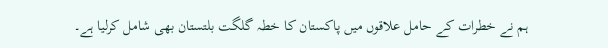ہم نے خطرات کے حامل علاقوں میں پاکستان کا خطہ گلگت بلتستان بھی شامل کرلیا ہے۔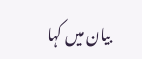بیان میں کہا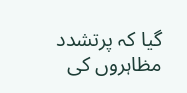گیا کہ پرتشدد مظاہروں کی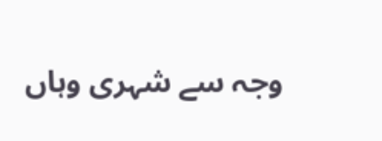وجہ سے شہری وہاں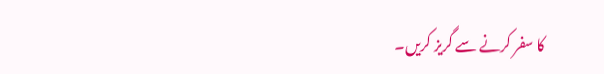کا سفر کرنے سے گریز کریں۔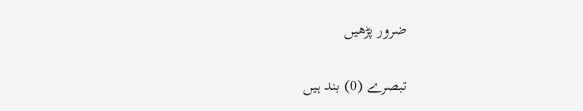ضرور پڑھیں

تبصرے (0) بند ہیں